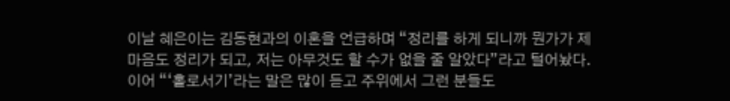이날 혜은이는 김동현과의 이혼을 언급하며 “정리를 하게 되니까 뭔가가 제 마음도 정리가 되고, 저는 아무것도 할 수가 없을 줄 알았다”라고 털어놨다.
이어 “‘홀로서기’라는 말은 많이 듣고 주위에서 그런 분들도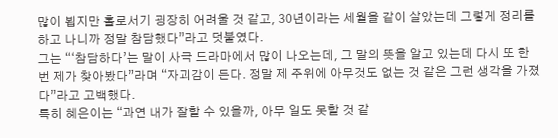많이 뵙지만 홀로서기 굉장히 어려울 것 같고, 30년이라는 세월을 같이 살았는데 그렇게 정리를 하고 나니까 정말 참담했다”라고 덧붙였다.
그는 “‘참담하다’는 말이 사극 드라마에서 많이 나오는데, 그 말의 뜻을 알고 있는데 다시 또 한 번 제가 찾아봤다”라며 “자괴감이 든다. 정말 제 주위에 아무것도 없는 것 같은 그런 생각을 가졌다”라고 고백했다.
특히 혜은이는 “과연 내가 잘할 수 있을까, 아무 일도 못할 것 같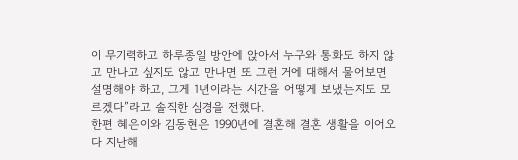이 무기력하고 하루종일 방안에 앉아서 누구와 통화도 하지 않고 만나고 싶지도 않고 만나면 또 그런 거에 대해서 물어보면 설명해야 하고, 그게 1년이라는 시간을 어떻게 보냈는지도 모르겠다”라고 솔직한 심경을 전했다.
한편 혜은이와 김동현은 1990년에 결혼해 결혼 생활을 이어오다 지난해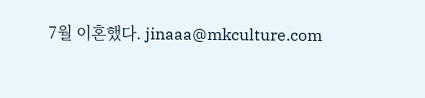7월 이혼했다. jinaaa@mkculture.com